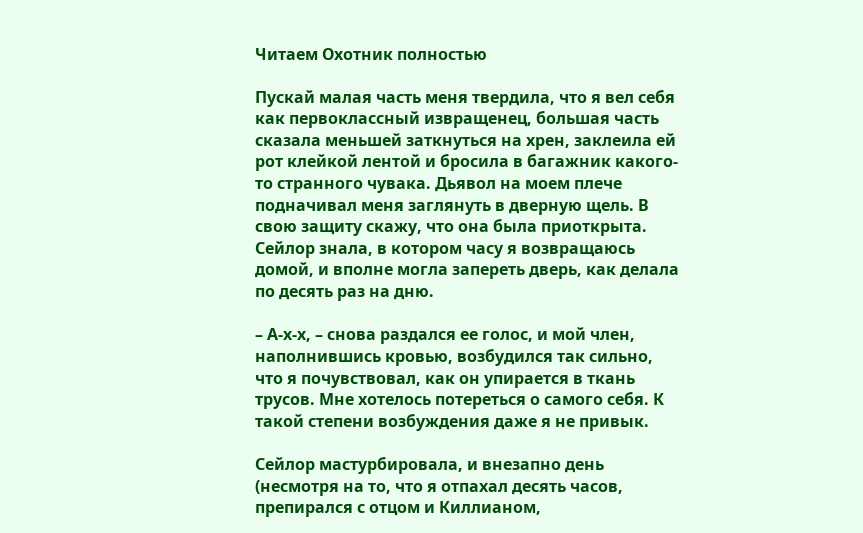Читаем Охотник полностью

Пускай малая часть меня твердила, что я вел себя как первоклассный извращенец, большая часть сказала меньшей заткнуться на хрен, заклеила ей рот клейкой лентой и бросила в багажник какого-то странного чувака. Дьявол на моем плече подначивал меня заглянуть в дверную щель. В свою защиту скажу, что она была приоткрыта. Сейлор знала, в котором часу я возвращаюсь домой, и вполне могла запереть дверь, как делала по десять раз на дню.

– А-х-х, – снова раздался ее голос, и мой член, наполнившись кровью, возбудился так сильно, что я почувствовал, как он упирается в ткань трусов. Мне хотелось потереться о самого себя. К такой степени возбуждения даже я не привык.

Сейлор мастурбировала, и внезапно день (несмотря на то, что я отпахал десять часов, препирался с отцом и Киллианом,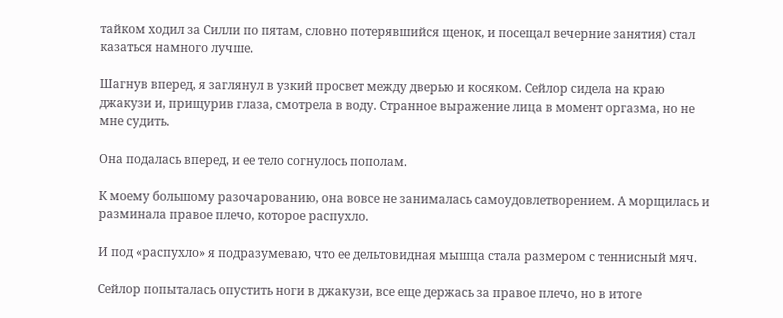тайком ходил за Силли по пятам, словно потерявшийся щенок, и посещал вечерние занятия) стал казаться намного лучше.

Шагнув вперед, я заглянул в узкий просвет между дверью и косяком. Сейлор сидела на краю джакузи и, прищурив глаза, смотрела в воду. Странное выражение лица в момент оргазма, но не мне судить.

Она подалась вперед, и ее тело согнулось пополам.

К моему большому разочарованию, она вовсе не занималась самоудовлетворением. А морщилась и разминала правое плечо, которое распухло.

И под «распухло» я подразумеваю, что ее дельтовидная мышца стала размером с теннисный мяч.

Сейлор попыталась опустить ноги в джакузи, все еще держась за правое плечо, но в итоге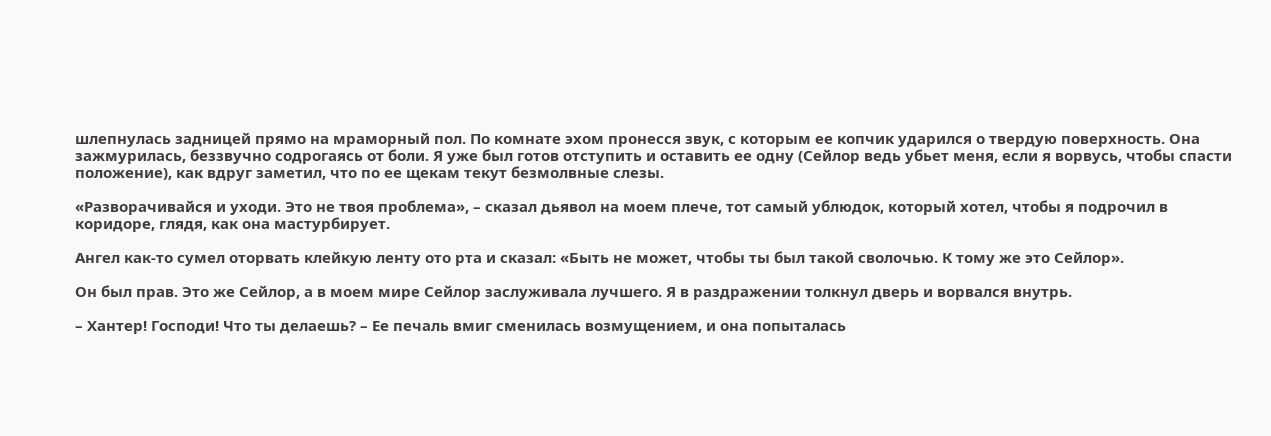шлепнулась задницей прямо на мраморный пол. По комнате эхом пронесся звук, с которым ее копчик ударился о твердую поверхность. Она зажмурилась, беззвучно содрогаясь от боли. Я уже был готов отступить и оставить ее одну (Сейлор ведь убьет меня, если я ворвусь, чтобы спасти положение), как вдруг заметил, что по ее щекам текут безмолвные слезы.

«Разворачивайся и уходи. Это не твоя проблема», – сказал дьявол на моем плече, тот самый ублюдок, который хотел, чтобы я подрочил в коридоре, глядя, как она мастурбирует.

Ангел как-то сумел оторвать клейкую ленту ото рта и сказал: «Быть не может, чтобы ты был такой сволочью. К тому же это Сейлор».

Он был прав. Это же Сейлор, а в моем мире Сейлор заслуживала лучшего. Я в раздражении толкнул дверь и ворвался внутрь.

– Хантер! Господи! Что ты делаешь? – Ее печаль вмиг сменилась возмущением, и она попыталась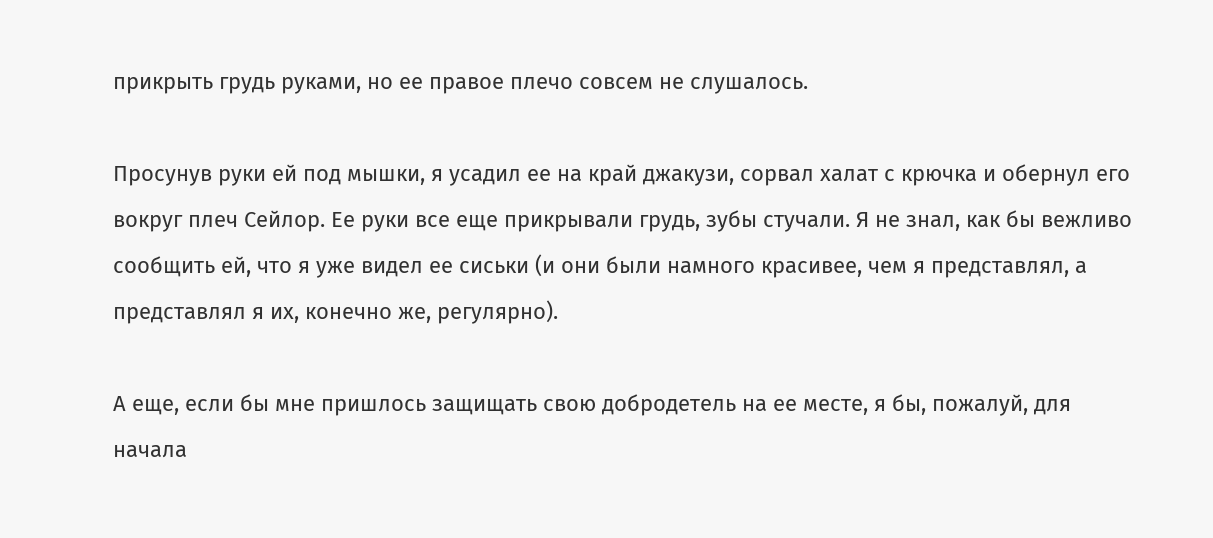прикрыть грудь руками, но ее правое плечо совсем не слушалось.

Просунув руки ей под мышки, я усадил ее на край джакузи, сорвал халат с крючка и обернул его вокруг плеч Сейлор. Ее руки все еще прикрывали грудь, зубы стучали. Я не знал, как бы вежливо сообщить ей, что я уже видел ее сиськи (и они были намного красивее, чем я представлял, а представлял я их, конечно же, регулярно).

А еще, если бы мне пришлось защищать свою добродетель на ее месте, я бы, пожалуй, для начала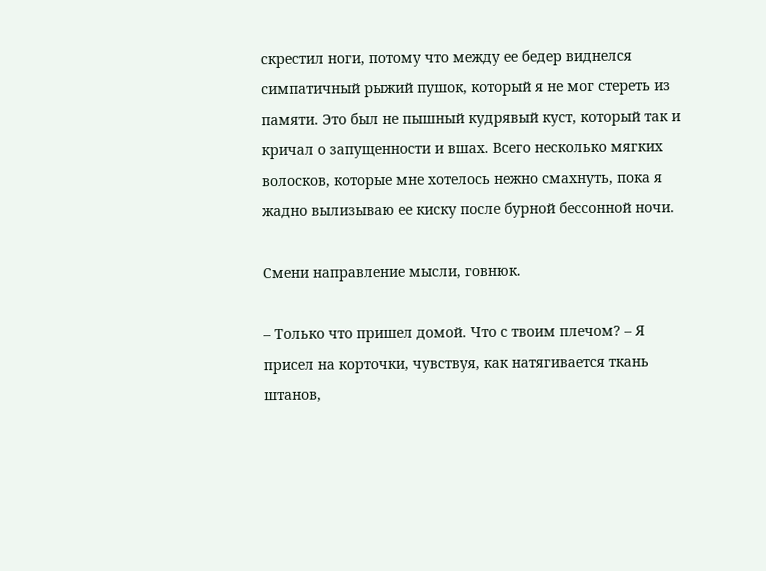скрестил ноги, потому что между ее бедер виднелся симпатичный рыжий пушок, который я не мог стереть из памяти. Это был не пышный кудрявый куст, который так и кричал о запущенности и вшах. Всего несколько мягких волосков, которые мне хотелось нежно смахнуть, пока я жадно вылизываю ее киску после бурной бессонной ночи.

Смени направление мысли, говнюк.

– Только что пришел домой. Что с твоим плечом? – Я присел на корточки, чувствуя, как натягивается ткань штанов,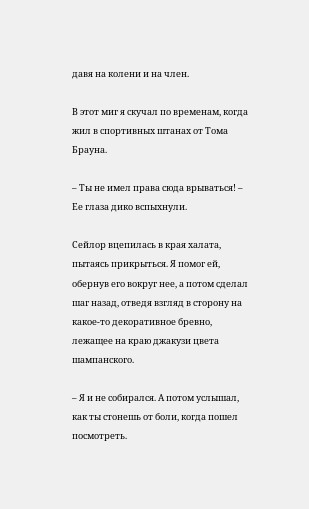давя на колени и на член.

В этот миг я скучал по временам, когда жил в спортивных штанах от Тома Брауна.

– Ты не имел права сюда врываться! – Ее глаза дико вспыхнули.

Сейлор вцепилась в края халата, пытаясь прикрыться. Я помог ей, обернув его вокруг нее, а потом сделал шаг назад, отведя взгляд в сторону на какое-то декоративное бревно, лежащее на краю джакузи цвета шампанского.

– Я и не собирался. А потом услышал, как ты стонешь от боли, когда пошел посмотреть.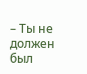– Ты не должен был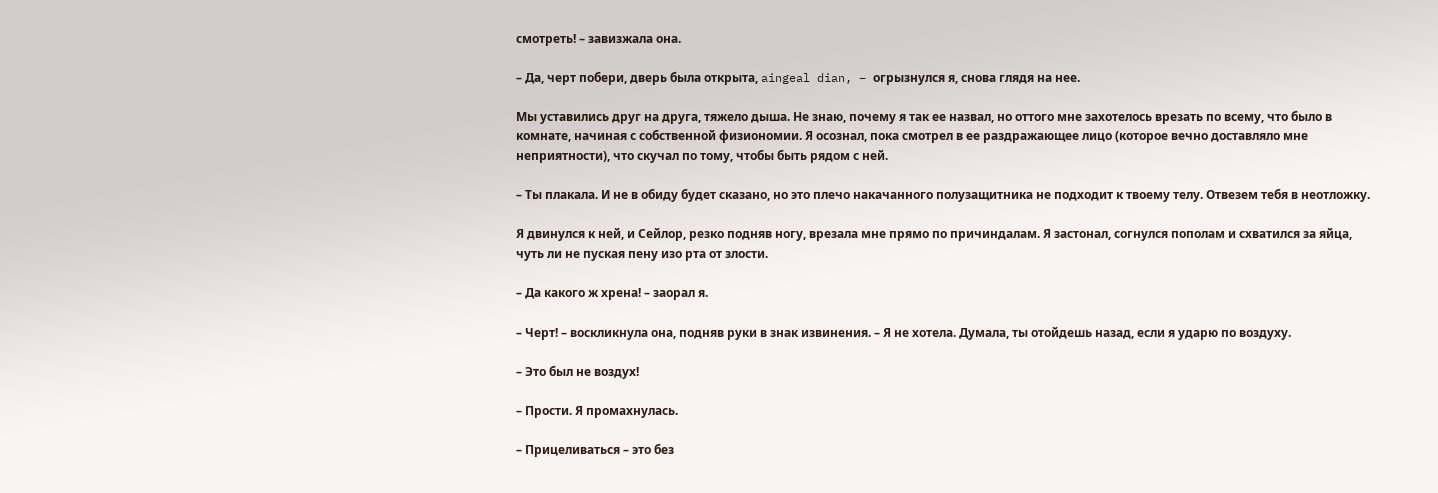смотреть! – завизжала она.

– Да, черт побери, дверь была открыта, aingeal dian, – огрызнулся я, снова глядя на нее.

Мы уставились друг на друга, тяжело дыша. Не знаю, почему я так ее назвал, но оттого мне захотелось врезать по всему, что было в комнате, начиная с собственной физиономии. Я осознал, пока смотрел в ее раздражающее лицо (которое вечно доставляло мне неприятности), что скучал по тому, чтобы быть рядом с ней.

– Ты плакала. И не в обиду будет сказано, но это плечо накачанного полузащитника не подходит к твоему телу. Отвезем тебя в неотложку.

Я двинулся к ней, и Сейлор, резко подняв ногу, врезала мне прямо по причиндалам. Я застонал, согнулся пополам и схватился за яйца, чуть ли не пуская пену изо рта от злости.

– Да какого ж хрена! – заорал я.

– Черт! – воскликнула она, подняв руки в знак извинения. – Я не хотела. Думала, ты отойдешь назад, если я ударю по воздуху.

– Это был не воздух!

– Прости. Я промахнулась.

– Прицеливаться – это без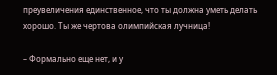преувеличения единственное, что ты должна уметь делать хорошо. Ты же чертова олимпийская лучница!

– Формально еще нет, и у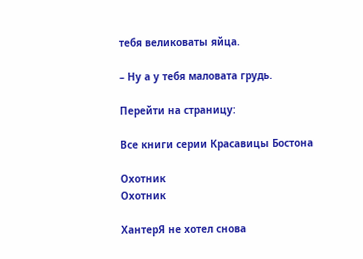тебя великоваты яйца.

– Ну а у тебя маловата грудь.

Перейти на страницу:

Все книги серии Красавицы Бостона

Охотник
Охотник

ХантерЯ не хотел снова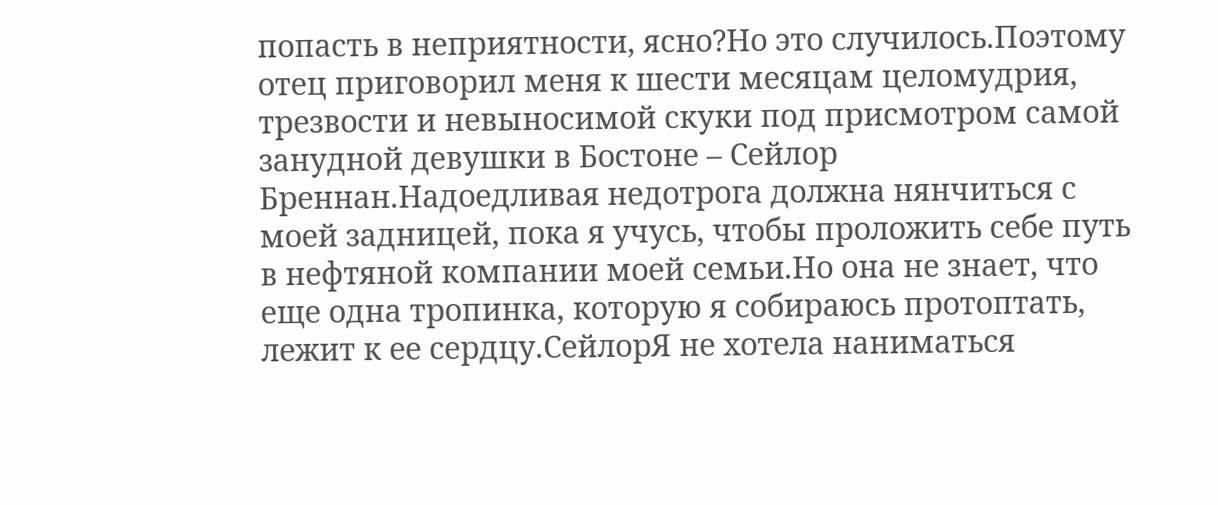попасть в неприятности, ясно?Но это случилось.Поэтому отец приговорил меня к шести месяцам целомудрия, трезвости и невыносимой скуки под присмотром самой занудной девушки в Бостоне – Сейлор Бреннан.Надоедливая недотрога должна нянчиться с моей задницей, пока я учусь, чтобы проложить себе путь в нефтяной компании моей семьи.Но она не знает, что еще одна тропинка, которую я собираюсь протоптать, лежит к ее сердцу.СейлорЯ не хотела наниматься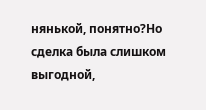нянькой, понятно?Но сделка была слишком выгодной,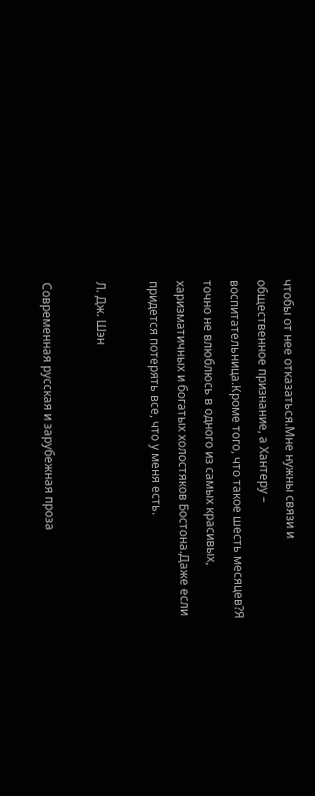чтобы от нее отказаться.Мне нужны связи и общественное признание, а Хантеру – воспитательница.Кроме того, что такое шесть месяцев?Я точно не влюблюсь в одного из самых красивых, харизматичных и богатых холостяков Бостона.Даже если придется потерять все, что у меня есть.

Л. Дж. Шэн

Современная русская и зарубежная проза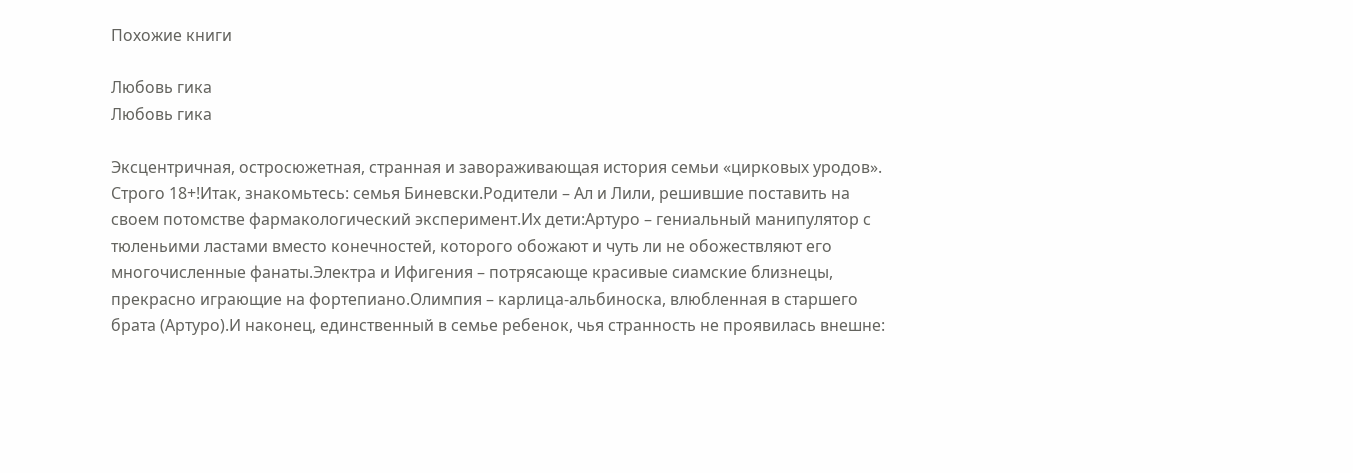Похожие книги

Любовь гика
Любовь гика

Эксцентричная, остросюжетная, странная и завораживающая история семьи «цирковых уродов». Строго 18+!Итак, знакомьтесь: семья Биневски.Родители – Ал и Лили, решившие поставить на своем потомстве фармакологический эксперимент.Их дети:Артуро – гениальный манипулятор с тюленьими ластами вместо конечностей, которого обожают и чуть ли не обожествляют его многочисленные фанаты.Электра и Ифигения – потрясающе красивые сиамские близнецы, прекрасно играющие на фортепиано.Олимпия – карлица-альбиноска, влюбленная в старшего брата (Артуро).И наконец, единственный в семье ребенок, чья странность не проявилась внешне: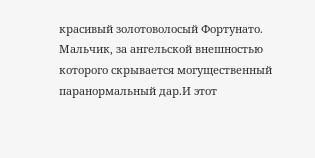красивый золотоволосый Фортунато. Мальчик, за ангельской внешностью которого скрывается могущественный паранормальный дар.И этот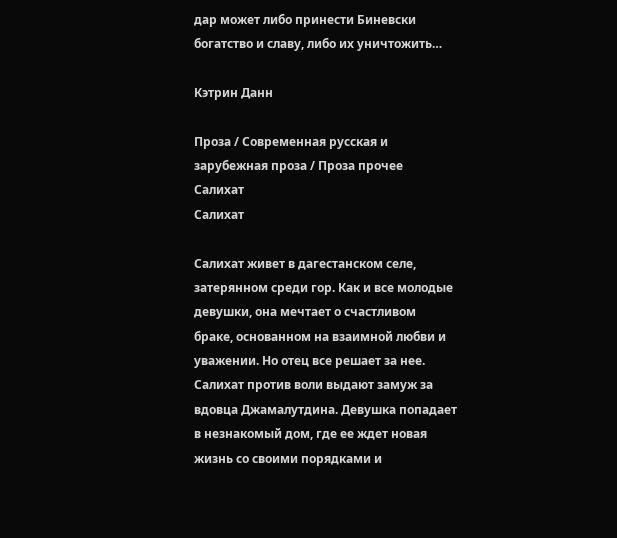дар может либо принести Биневски богатство и славу, либо их уничтожить…

Кэтрин Данн

Проза / Современная русская и зарубежная проза / Проза прочее
Салихат
Салихат

Салихат живет в дагестанском селе, затерянном среди гор. Как и все молодые девушки, она мечтает о счастливом браке, основанном на взаимной любви и уважении. Но отец все решает за нее. Салихат против воли выдают замуж за вдовца Джамалутдина. Девушка попадает в незнакомый дом, где ее ждет новая жизнь со своими порядками и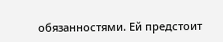обязанностями. Ей предстоит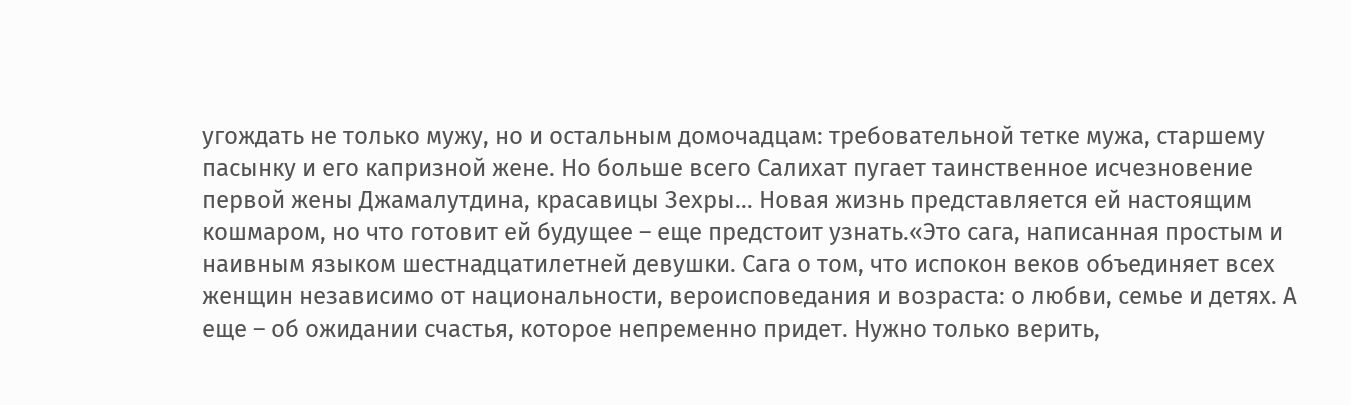угождать не только мужу, но и остальным домочадцам: требовательной тетке мужа, старшему пасынку и его капризной жене. Но больше всего Салихат пугает таинственное исчезновение первой жены Джамалутдина, красавицы Зехры… Новая жизнь представляется ей настоящим кошмаром, но что готовит ей будущее – еще предстоит узнать.«Это сага, написанная простым и наивным языком шестнадцатилетней девушки. Сага о том, что испокон веков объединяет всех женщин независимо от национальности, вероисповедания и возраста: о любви, семье и детях. А еще – об ожидании счастья, которое непременно придет. Нужно только верить,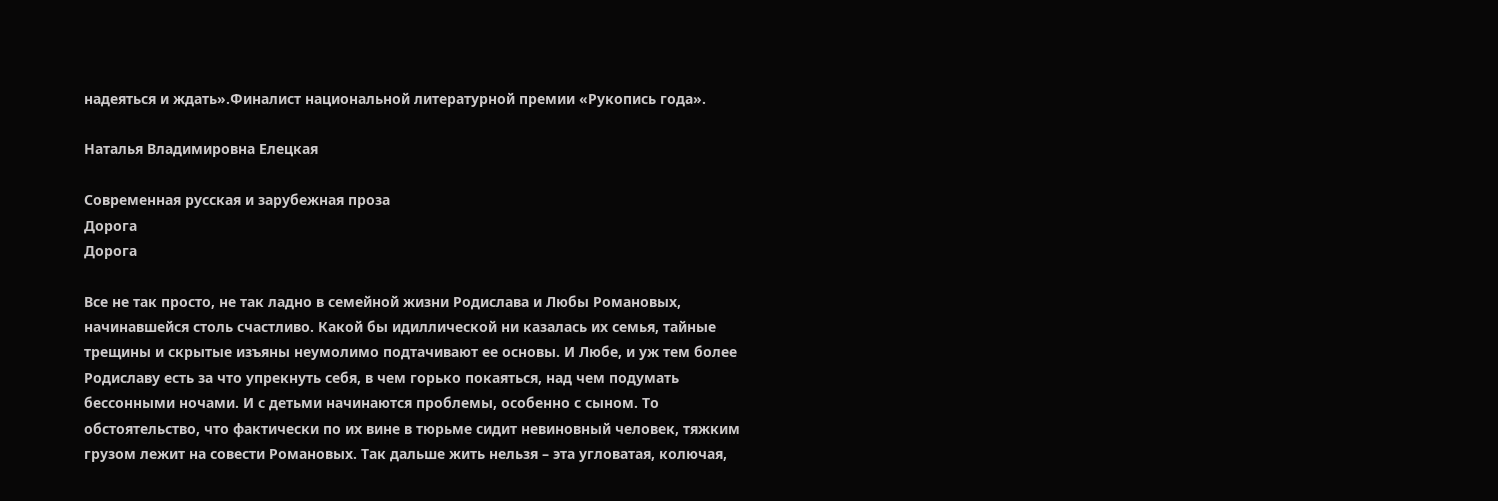надеяться и ждать».Финалист национальной литературной премии «Рукопись года».

Наталья Владимировна Елецкая

Современная русская и зарубежная проза
Дорога
Дорога

Все не так просто, не так ладно в семейной жизни Родислава и Любы Романовых, начинавшейся столь счастливо. Какой бы идиллической ни казалась их семья, тайные трещины и скрытые изъяны неумолимо подтачивают ее основы. И Любе, и уж тем более Родиславу есть за что упрекнуть себя, в чем горько покаяться, над чем подумать бессонными ночами. И с детьми начинаются проблемы, особенно с сыном. То обстоятельство, что фактически по их вине в тюрьме сидит невиновный человек, тяжким грузом лежит на совести Романовых. Так дальше жить нельзя – эта угловатая, колючая,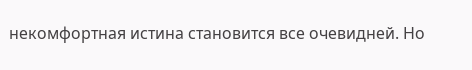некомфортная истина становится все очевидней. Но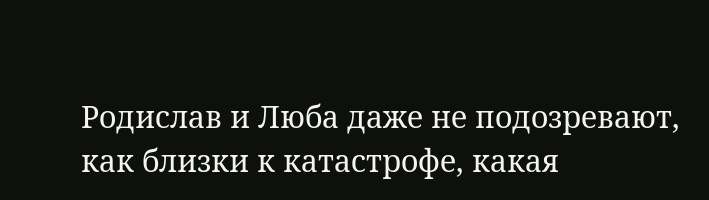Родислав и Люба даже не подозревают, как близки к катастрофе, какая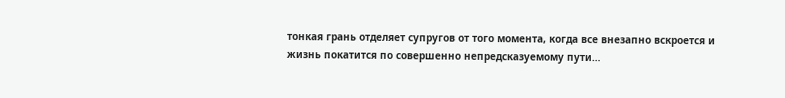тонкая грань отделяет супругов от того момента, когда все внезапно вскроется и жизнь покатится по совершенно непредсказуемому пути…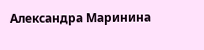Александра Маринина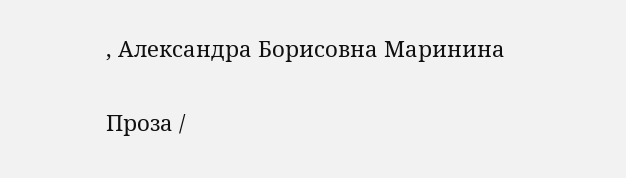, Александра Борисовна Маринина

Проза /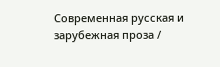Современная русская и зарубежная проза /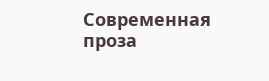Современная проза